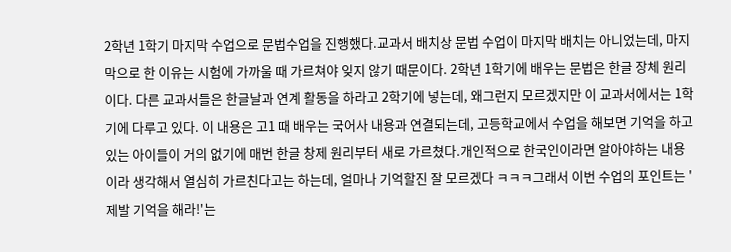2학년 1학기 마지막 수업으로 문법수업을 진행했다.교과서 배치상 문법 수업이 마지막 배치는 아니었는데, 마지막으로 한 이유는 시험에 가까울 때 가르쳐야 잊지 않기 때문이다. 2학년 1학기에 배우는 문법은 한글 장체 원리이다. 다른 교과서들은 한글날과 연계 활동을 하라고 2학기에 넣는데, 왜그런지 모르겠지만 이 교과서에서는 1학기에 다루고 있다. 이 내용은 고1 때 배우는 국어사 내용과 연결되는데, 고등학교에서 수업을 해보면 기억을 하고 있는 아이들이 거의 없기에 매번 한글 창제 원리부터 새로 가르쳤다.개인적으로 한국인이라면 알아야하는 내용이라 생각해서 열심히 가르친다고는 하는데, 얼마나 기억할진 잘 모르겠다 ㅋㅋㅋ그래서 이번 수업의 포인트는 '제발 기억을 해라!'는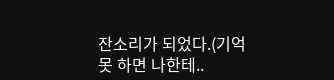잔소리가 되었다.(기억 못 하면 나한테..